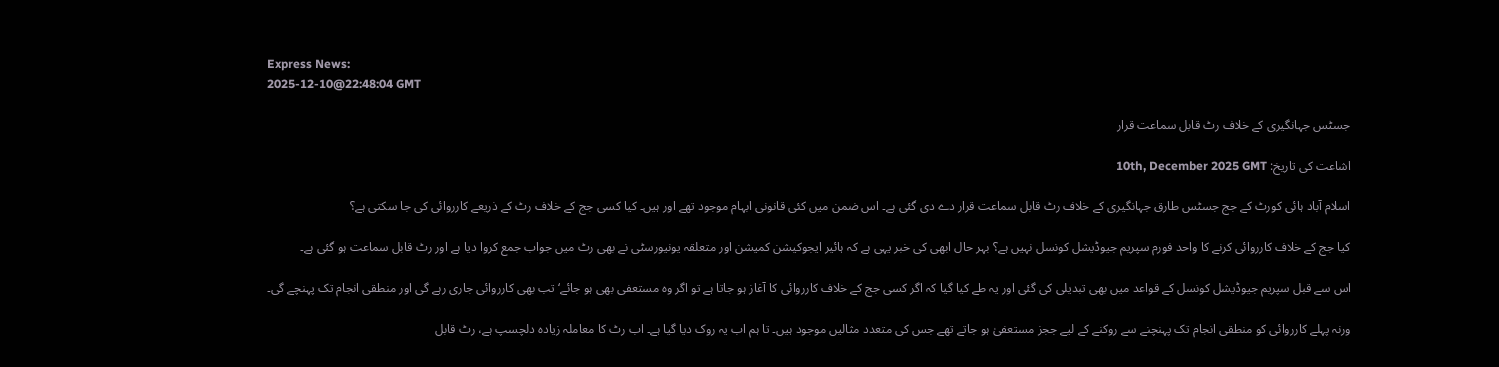Express News:
2025-12-10@22:48:04 GMT

جسٹس جہانگیری کے خلاف رٹ قابل سماعت قرار

اشاعت کی تاریخ: 10th, December 2025 GMT

اسلام آباد ہائی کورٹ کے جج جسٹس طارق جہانگیری کے خلاف رٹ قابل سماعت قرار دے دی گئی ہے۔ اس ضمن میں کئی قانونی ابہام موجود تھے اور ہیں۔ کیا کسی جج کے خلاف رٹ کے ذریعے کارروائی کی جا سکتی ہے؟

کیا جج کے خلاف کارروائی کرنے کا واحد فورم سپریم جیوڈیشل کونسل نہیں ہے؟ بہر حال ابھی کی خبر یہی ہے کہ ہائیر ایجوکیشن کمیشن اور متعلقہ یونیورسٹی نے بھی رٹ میں جواب جمع کروا دیا ہے اور رٹ قابل سماعت ہو گئی ہے۔

اس سے قبل سپریم جیوڈیشل کونسل کے قواعد میں بھی تبدیلی کی گئی اور یہ طے کیا گیا کہ اگر کسی جج کے خلاف کارروائی کا آغاز ہو جاتا ہے تو اگر وہ مستعفی بھی ہو جائے‘ تب بھی کارروائی جاری رہے گی اور منطقی انجام تک پہنچے گی۔

ورنہ پہلے کارروائی کو منطقی انجام تک پہنچنے سے روکنے کے لیے ججز مستعفیٰ ہو جاتے تھے جس کی متعدد مثالیں موجود ہیں۔ تا ہم اب یہ روک دیا گیا ہے۔ اب رٹ کا معاملہ زیادہ دلچسپ ہے، رٹ قابل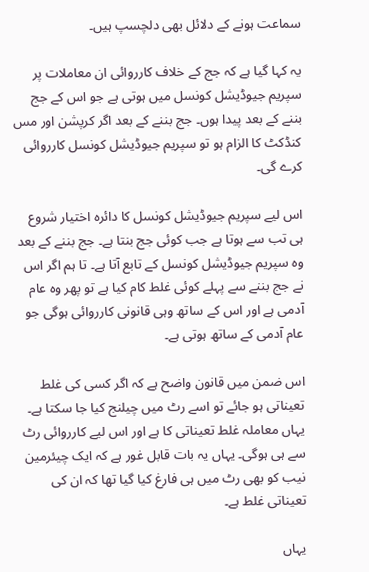سماعت ہونے کے دلائل بھی دلچسپ ہیں۔

یہ کہا گیا ہے کہ جج کے خلاف کارروائی ان معاملات پر سپریم جیوڈیشل کونسل میں ہوتی ہے جو اس کے جج بننے کے بعد پیدا ہوں۔ جج بننے کے بعد اگر کرپشن اور مس کنڈکٹ کا الزام ہو تو سپریم جیوڈیشل کونسل کارروائی کرے گی۔

اس لیے سپریم جیوڈیشل کونسل کا دائرہ اختیار شروع ہی تب سے ہوتا ہے جب کوئی جج بنتا ہے۔ جج بننے کے بعد وہ سپریم جیوڈیشل کونسل کے تابع آتا ہے۔ تا ہم اگر اس نے جج بننے سے پہلے کوئی غلط کام کیا ہے تو پھر وہ عام آدمی ہے اور اس کے ساتھ وہی قانونی کارروائی ہوگی جو عام آدمی کے ساتھ ہوتی ہے۔

اس ضمن میں قانون واضح ہے کہ اگر کسی کی غلط تعیناتی ہو جائے تو اسے رٹ میں چیلنج کیا جا سکتا ہے۔ یہاں معاملہ غلط تعیناتی کا ہے اور اس لیے کارروائی رٹ سے ہی ہوگی۔ یہاں یہ بات قابل غور ہے کہ ایک چیئرمین نیب کو بھی رٹ میں ہی فارغ کیا گیا تھا کہ ان کی تعیناتی غلط ہے۔

یہاں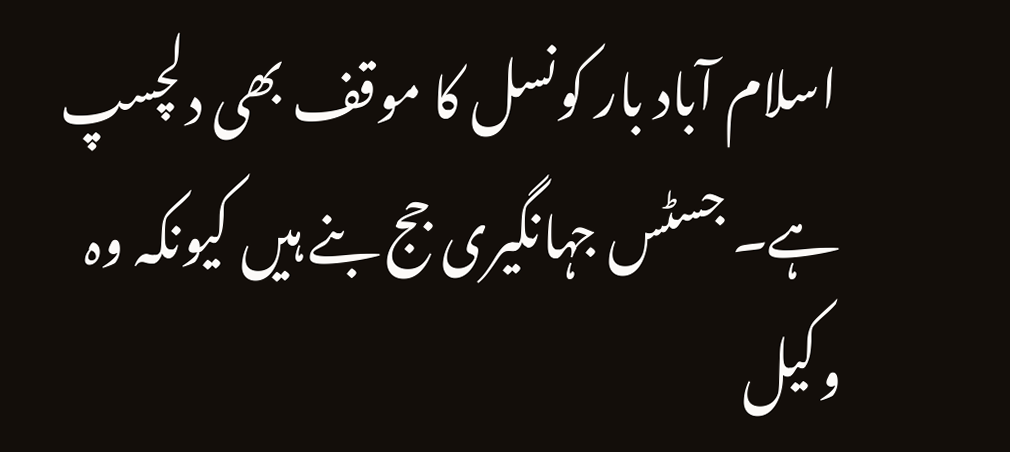اسلام آباد بار کونسل کا موقف بھی دلچسپ ہے۔ جسٹس جہانگیری جج بنے ہیں کیونکہ وہ وکیل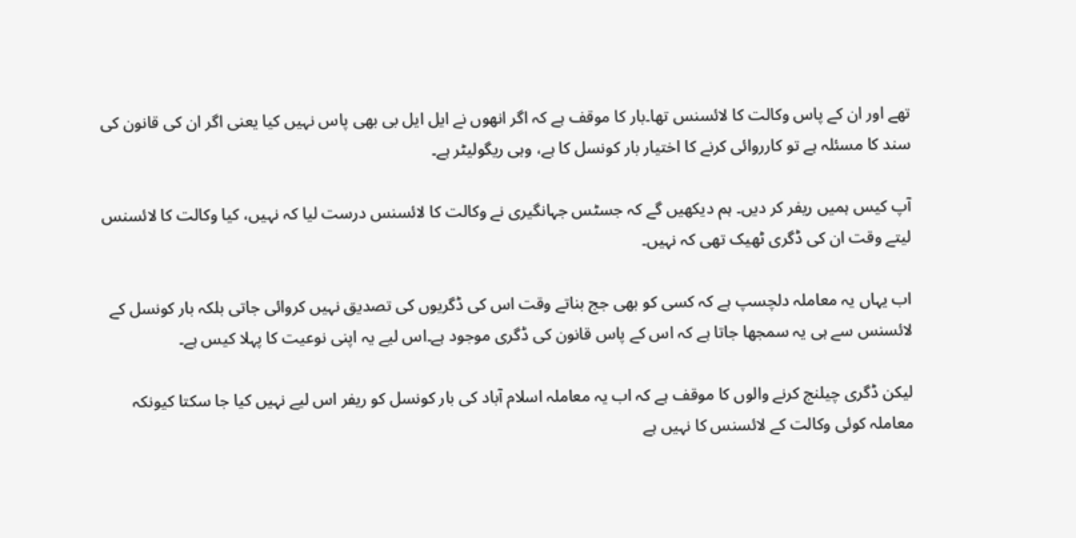تھے اور ان کے پاس وکالت کا لائسنس تھا۔بار کا موقف ہے کہ اگر انھوں نے ایل ایل بی بھی پاس نہیں کیا یعنی اگر ان کی قانون کی سند کا مسئلہ ہے تو کارروائی کرنے کا اختیار بار کونسل کا ہے، وہی ریگولیٹر ہے۔

آپ کیس ہمیں ریفر کر دیں۔ ہم دیکھیں گے کہ جسٹس جہانگیری نے وکالت کا لائسنس درست لیا کہ نہیں، کیا وکالت کا لائسنس لیتے وقت ان کی ڈگری ٹھیک تھی کہ نہیں۔

اب یہاں یہ معاملہ دلچسپ ہے کہ کسی کو بھی جج بناتے وقت اس کی ڈگریوں کی تصدیق نہیں کروائی جاتی بلکہ بار کونسل کے لائسنس سے ہی یہ سمجھا جاتا ہے کہ اس کے پاس قانون کی ڈگری موجود ہے۔اس لیے یہ اپنی نوعیت کا پہلا کیس ہے۔

لیکن ڈگری چیلنج کرنے والوں کا موقف ہے کہ اب یہ معاملہ اسلام آباد کی بار کونسل کو ریفر اس لیے نہیں کیا جا سکتا کیونکہ معاملہ کوئی وکالت کے لائسنس کا نہیں ہے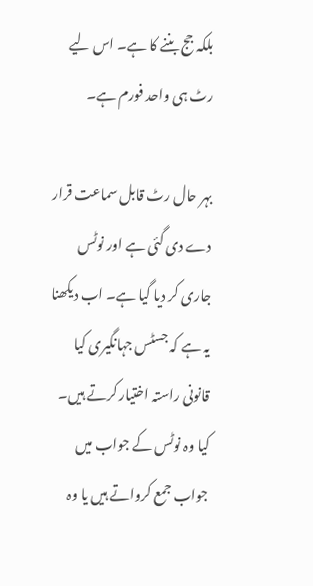بلکہ جج بننے کا ہے۔ اس لیے رٹ ہی واحد فورم ہے۔

بہر حال رٹ قابل سماعت قرار دے دی گئی ہے اور نوٹس جاری کر دیا گیا ہے۔ اب دیکھنا یہ ہے کہ جسٹس جہانگیری کیا قانونی راستہ اختیار کرتے ہیں۔ کیا وہ نوٹس کے جواب میں جواب جمع کرواتے ہیں یا وہ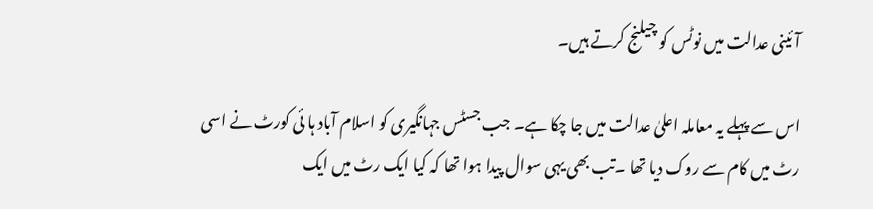آئینی عدالت میں نوٹس کو چیلنج کرتے ہیں۔

اس سے پہلے یہ معاملہ اعلیٰ عدالت میں جا چکا ہے۔ جب جسٹس جہانگیری کو اسلام آباد ہا ئی کورٹ نے اسی رٹ میں کام سے روک دیا تھا ۔تب بھی یہی سوال پیدا ہوا تھا کہ کیا ایک رٹ میں ایک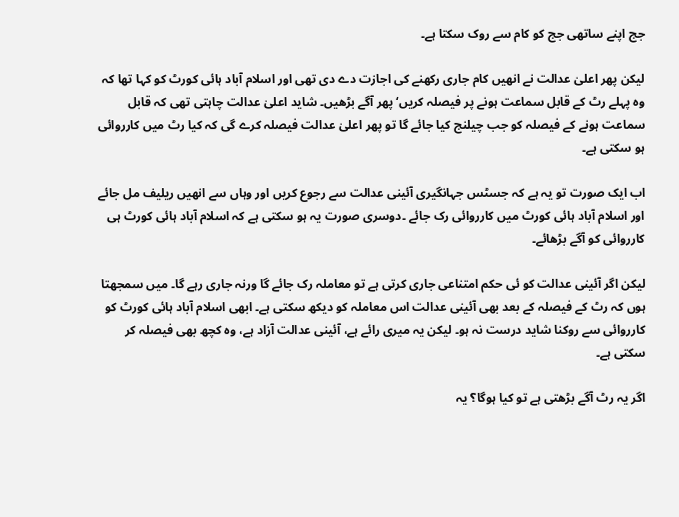جج اپنے ساتھی جج کو کام سے روک سکتا ہے۔

لیکن پھر اعلیٰ عدالت نے انھیں کام جاری رکھنے کی اجازت دے دی تھی اور اسلام آباد ہائی کورٹ کو کہا تھا کہ وہ پہلے رٹ کے قابل سماعت ہونے پر فیصلہ کریں‘ پھر آگے بڑھیں۔ شاید اعلیٰ عدالت چاہتی تھی کہ قابل سماعت ہونے کے فیصلہ کو جب چیلنج کیا جائے گا تو پھر اعلیٰ عدالت فیصلہ کرے گی کہ کیا رٹ میں کارروائی ہو سکتی ہے۔

اب ایک صورت تو یہ ہے کہ جسٹس جہانگیری آئینی عدالت سے رجوع کریں اور وہاں سے انھیں ریلیف مل جائے اور اسلام آباد ہائی کورٹ میں کارروائی رک جائے ۔دوسری صورت یہ ہو سکتی ہے کہ اسلام آباد ہائی کورٹ ہی کارروائی کو آگے بڑھائے۔

لیکن اگر آئینی عدالت کو ئی حکم امتناعی جاری کرتی ہے تو معاملہ رک جائے گا ورنہ جاری رہے گا۔ میں سمجھتا ہوں کہ رٹ کے فیصلہ کے بعد بھی آئینی عدالت اس معاملہ کو دیکھ سکتی ہے۔ ابھی اسلام آباد ہائی کورٹ کو کارروائی سے روکنا شاید درست نہ ہو۔ لیکن یہ میری رائے ہے، آئینی عدالت آزاد ہے، وہ کچھ بھی فیصلہ کر سکتی ہے۔

اگر یہ رٹ آگے بڑھتی ہے تو کیا ہوگا؟ یہ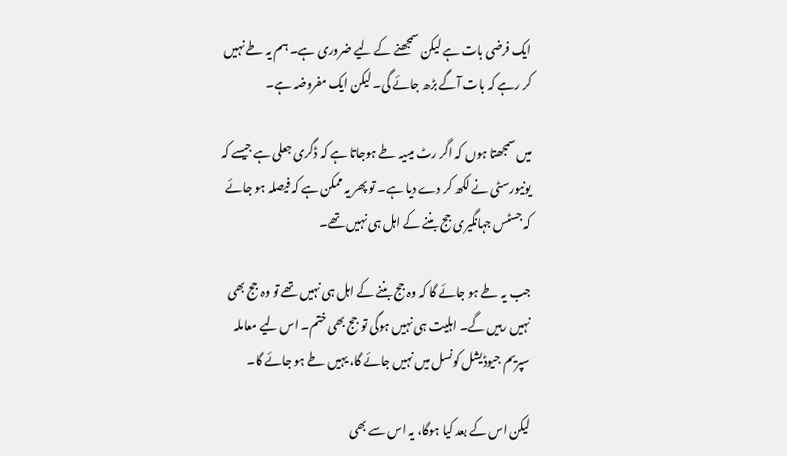ایک فرضی بات ہے لیکن سمجھنے کے لیے ضروری ہے۔ ہم یہ طے نہیں کر رہے کہ بات آگے بڑھ جائے گی۔ لیکن ایک مفروضہ ہے۔

میں سمجھتا ہوں کہ اگر رٹ میںیہ طے ہوجاتا ہے کہ ڈگری جعلی ہے جیسے کہ یونیورسٹی نے لکھ کر دے دیا ہے۔ تو پھر یہ ممکن ہے کہ فیصلہ ہو جائے کہ جسٹس جہانگیری جج بننے کے اہل ہی نہیں تھے۔

جب یہ طے ہو جائے گا کہ وہ جج بننے کے اہل ہی نہیں تھے تو وہ جج بھی نہیں رہیں گے۔ اہلیت ہی نہیں ہوگی تو جج بھی ختم۔ اس لیے معاملہ سپریم جیوڈیشل کونسل میں نہیں جائے گا، یہیں طے ہو جائے گا۔

لیکن اس کے بعد کیا ہوگا، یہ اس سے بھی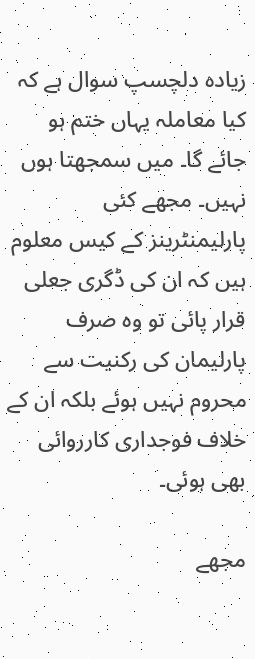زیادہ دلچسپ سوال ہے کہ کیا معاملہ یہاں ختم ہو جائے گا۔ میں سمجھتا ہوں نہیں۔ مجھے کئی پارلیمنٹرینز کے کیس معلوم ہیں کہ ان کی ڈگری جعلی قرار پائی تو وہ صرف پارلیمان کی رکنیت سے محروم نہیں ہوئے بلکہ ان کے خلاف فوجداری کارروائی بھی ہوئی۔

مجھے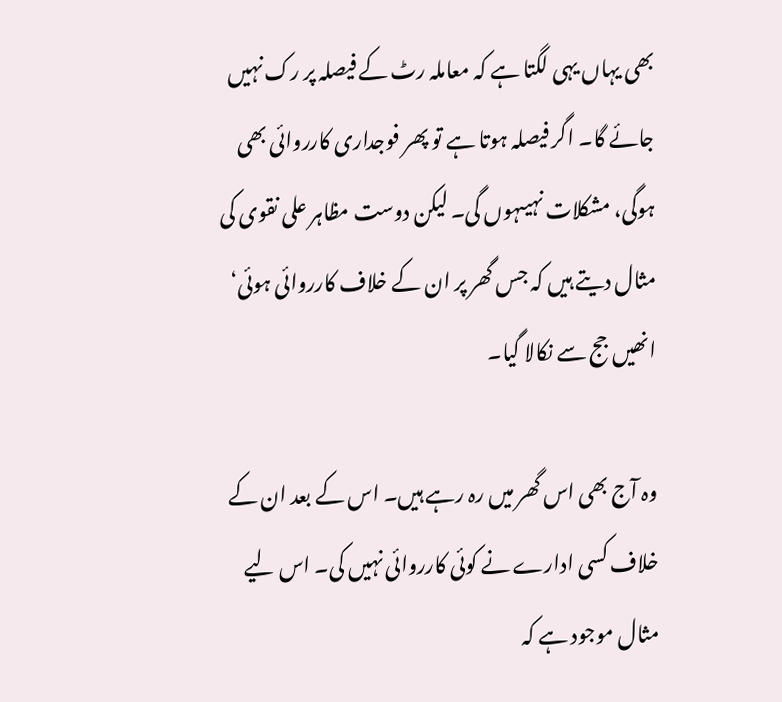بھی یہاں یہی لگتا ہے کہ معاملہ رٹ کے فیصلہ پر رک نہیں جائے گا۔ اگر فیصلہ ہوتا ہے تو پھر فوجداری کارروائی بھی ہوگی، مشکلات نہیںہوں گی۔ لیکن دوست مظاہر علی نقوی کی مثال دیتے ہیں کہ جس گھر پر ان کے خلاف کارروائی ہوئی‘ انھیں جج سے نکالا گیا۔

وہ آج بھی اس گھر میں رہ رہے ہیں۔ اس کے بعد ان کے خلاف کسی ادارے نے کوئی کارروائی نہیں کی۔ اس لیے مثال موجود ہے کہ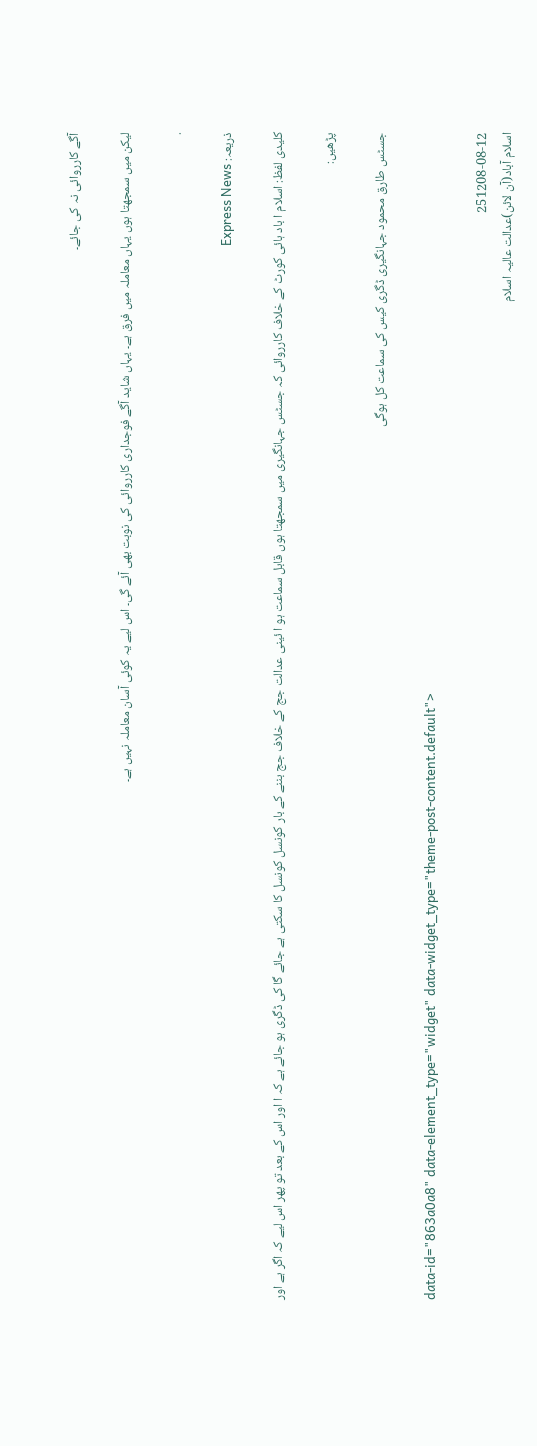آگے کارروائی نہ کی جائے۔

لیکن میں سمجھتا ہوں یہاں معاملہ میں فرق ہے۔ یہاں شاید آگے فوجداری کارروائی کی نوبت بھی آئے گی۔ اس لیے یہ کوئی آسان معاملہ نہیں ہے۔

.

ذریعہ: Express News

کلیدی لفظ: اسلام ا باد ہائی کورٹ کے خلاف کارروائی کہ جسٹس جہانگیری میں سمجھتا ہوں قابل سماعت ہو ا ئینی عدالت جج کے خلاف جج بننے کے بار کونسل کونسل کا سکتی ہے جائے گا کی ڈگری ہو جائے ہے کہ ا اور اس کے بعد تو پھر اس لیے کہ اگر ہے اور

پڑھیں:

جسٹس طارق محمود جہانگیری ڈگری کیس کی سماعت کل ہوگی

data-id="863a0a8" data-element_type="widget" data-widget_type="theme-post-content.default">

251208-08-12
اسلام آباد(آن لائن)عدالت عالیہ اسلام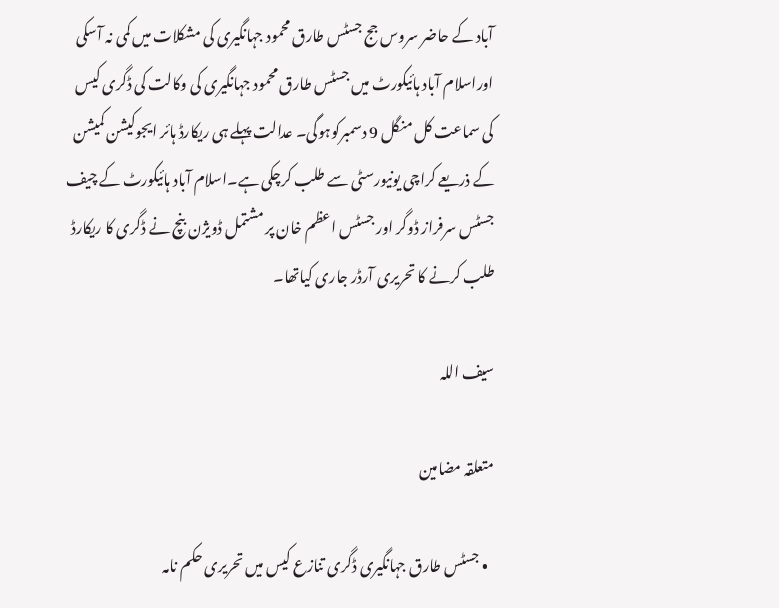آباد کے حاضر سروس جج جسٹس طارق محمود جہانگیری کی مشکلات میں کمی نہ آسکی اوراسلام آباد ہائیکورٹ میں جسٹس طارق محمود جہانگیری کی وکالت کی ڈگری کیس کی سماعت کل منگل 9 دسمبرکوہوگی۔ عدالت پہلے ہی ریکارڈ ہائر ایجوکیشن کمیشن کے ذریعے کراچی یونیورسٹی سے طلب کرچکی ہے۔اسلام آباد ہائیکورٹ کے چیف جسٹس سرفراز ڈوگر اور جسٹس اعظم خان پر مشتمل ڈویژن بنچ نے ڈگری کا ریکارڈ طلب کرنے کا تحریری آرڈر جاری کیاتھا۔

سیف اللہ

متعلقہ مضامین

  • جسٹس طارق جہانگیری ڈگری تنازع کیس میں تحریری حکم نامہ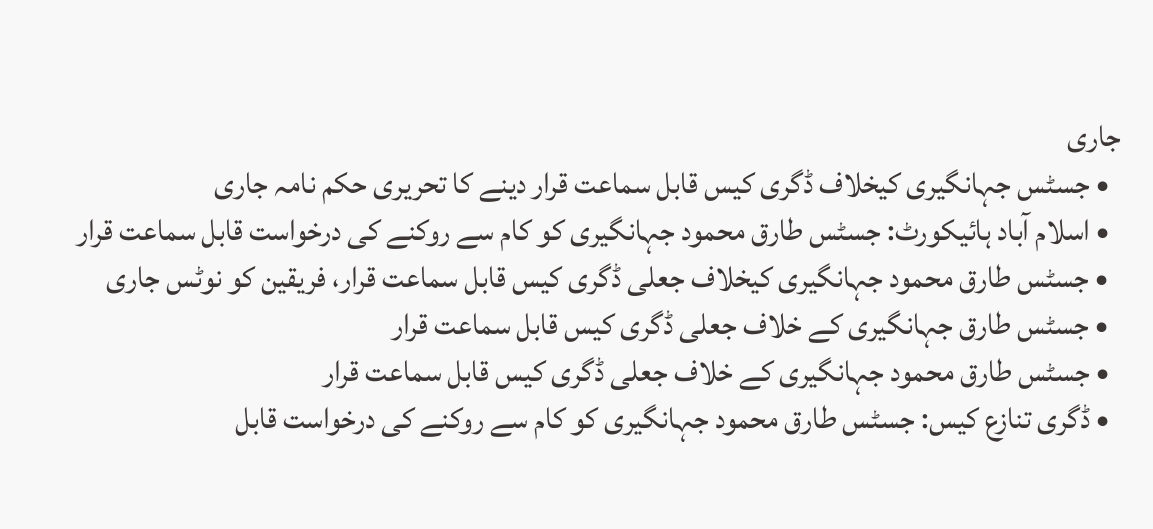جاری
  • جسٹس جہانگیری کیخلاف ڈگری کیس قابل سماعت قرار دینے کا تحریری حکم نامہ جاری
  • اسلام آباد ہائیکورٹ: جسٹس طارق محمود جہانگیری کو کام سے روکنے کی درخواست قابل سماعت قرار
  • جسٹس طارق محمود جہانگیری کیخلاف جعلی ڈگری کیس قابل سماعت قرار، فریقین کو نوٹس جاری
  • جسٹس طارق جہانگیری کے خلاف جعلی ڈگری کیس قابل سماعت قرار
  • جسٹس طارق محمود جہانگیری کے خلاف جعلی ڈگری کیس قابل سماعت قرار
  • ڈگری تنازع کیس: جسٹس طارق محمود جہانگیری کو کام سے روکنے کی درخواست قابل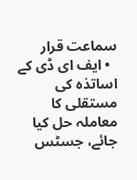سماعت قرار
  • ایف ای ڈی کے اساتذہ کی مستقلی کا معاملہ حل کیا جائے، جسٹس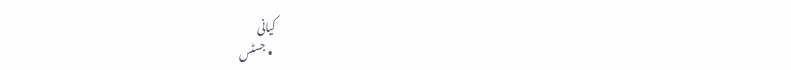کیانی
  • جسٹس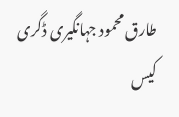طارق محمود جہانگیری ڈگری کیس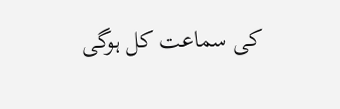کی سماعت کل ہوگی